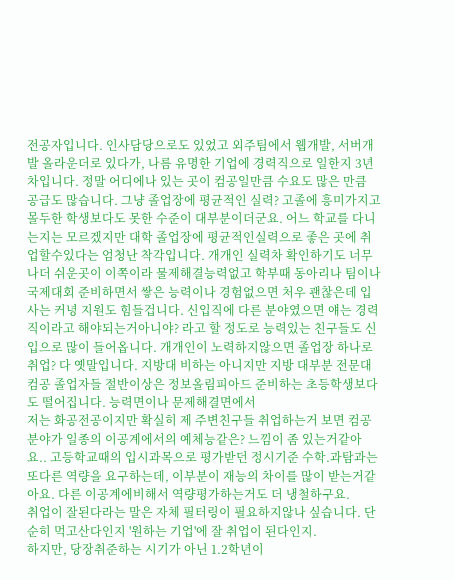전공자입니다. 인사담당으로도 있었고 외주팀에서 웹개발, 서버개발 올라운더로 있다가, 나름 유명한 기업에 경력직으로 일한지 3년차입니다. 정말 어디에나 있는 곳이 컴공일만큼 수요도 많은 만큼 공급도 많습니다. 그냥 졸업장에 평균적인 실력? 고졸에 흥미가지고 몰두한 학생보다도 못한 수준이 대부분이더군요. 어느 학교를 다니는지는 모르겠지만 대학 졸업장에 평균적인실력으로 좋은 곳에 취업할수있다는 엄청난 착각입니다. 개개인 실력차 확인하기도 너무나더 쉬운곳이 이쪽이라 물제해결능력없고 학부때 동아리나 팀이나 국제대회 준비하면서 쌓은 능력이나 경험없으면 처우 괜찮은데 입사는 커녕 지원도 힘들겁니다. 신입직에 다른 분야였으면 얘는 경력직이라고 해야되는거아니야? 라고 할 정도로 능력있는 친구들도 신입으로 많이 들어옵니다. 개개인이 노력하지않으면 졸업장 하나로 취업? 다 옛말입니다. 지방대 비하는 아니지만 지방 대부분 전문대 컴공 졸업자들 절반이상은 정보올림피아드 준비하는 초등학생보다도 떨어집니다. 능력면이나 문제해결면에서
저는 화공전공이지만 확실히 제 주변친구들 취업하는거 보면 컴공분야가 일종의 이공계에서의 예체능같은? 느낌이 좀 있는거같아요.. 고등학교때의 입시과목으로 평가받던 정시기준 수학.과탐과는 또다른 역량을 요구하는데, 이부분이 재능의 차이를 많이 받는거같아요. 다른 이공계에비해서 역량평가하는거도 더 냉철하구요.
취업이 잘된다라는 말은 자체 필터링이 필요하지않나 싶습니다. 단순히 먹고산다인지 '원하는 기업'에 잘 취업이 된다인지.
하지만, 당장취준하는 시기가 아닌 1.2학년이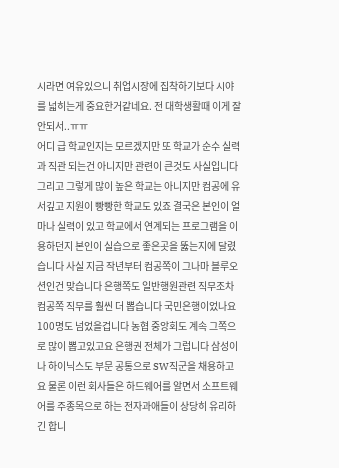시라면 여유있으니 취업시장에 집착하기보다 시야를 넓히는게 중요한거같네요. 전 대학생활때 이게 잘안되서..ㅠㅠ
어디 급 학교인지는 모르겠지만 또 학교가 순수 실력과 직관 되는건 아니지만 관련이 큰것도 사실입니다 그리고 그렇게 많이 높은 학교는 아니지만 컴공에 유서깊고 지원이 빵빵한 학교도 있죠 결국은 본인이 얼마나 실력이 있고 학교에서 연계되는 프로그램을 이용하던지 본인이 실습으로 좋은곳을 뚫는지에 달렸습니다 사실 지금 작년부터 컴공쪽이 그나마 블루오션인건 맞습니다 은행쪽도 일반행원관련 직무조차 컴공쪽 직무를 훨씬 더 뽑습니다 국민은행이었나요 100명도 넘었을겁니다 농협 중앙회도 계속 그쪽으로 많이 뽑고있고요 은행권 전체가 그럽니다 삼성이나 하이닉스도 부문 공통으로 SW직군을 채용하고요 물론 이런 회사들은 하드웨어를 알면서 소프트웨어를 주종목으로 하는 전자과애들이 상당히 유리하긴 합니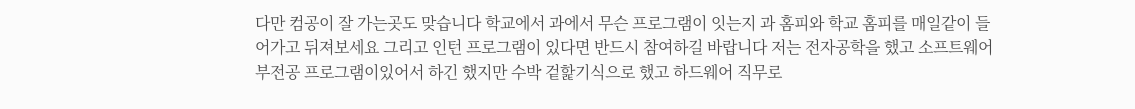다만 컴공이 잘 가는곳도 맞습니다 학교에서 과에서 무슨 프로그램이 잇는지 과 홈피와 학교 홈피를 매일같이 들어가고 뒤져보세요 그리고 인턴 프로그램이 있다면 반드시 참여하길 바랍니다 저는 전자공학을 했고 소프트웨어 부전공 프로그램이있어서 하긴 했지만 수박 겉핥기식으로 했고 하드웨어 직무로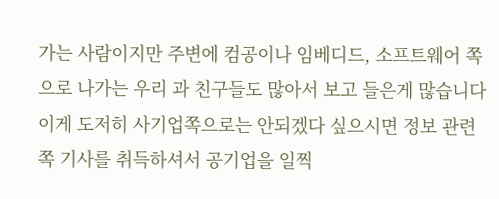가는 사람이지만 주변에 컴공이나 임베디드, 소프트웨어 쪽으로 나가는 우리 과 친구들도 많아서 보고 들은게 많습니다 이게 도저히 사기업쪽으로는 안되겠다 싶으시면 정보 관련쪽 기사를 취득하셔서 공기업을 일찍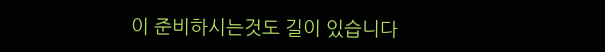이 준비하시는것도 길이 있습니다